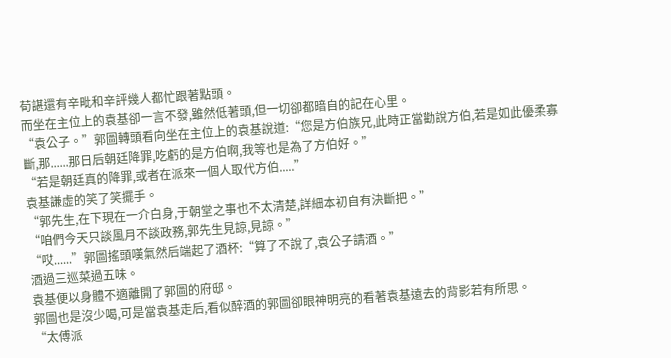荀諶還有辛毗和辛評幾人都忙跟著點頭。
而坐在主位上的袁基卻一言不發,雖然低著頭,但一切卻都暗自的記在心里。
“袁公子。”郭圖轉頭看向坐在主位上的袁基說道:“您是方伯族兄,此時正當勸說方伯,若是如此優柔寡斷,那......那日后朝廷降罪,吃虧的是方伯啊,我等也是為了方伯好。”
“若是朝廷真的降罪,或者在派來一個人取代方伯.....”
袁基謙虛的笑了笑擺手。
“郭先生,在下現在一介白身,于朝堂之事也不太清楚,詳細本初自有決斷把。”
“咱們今天只談風月不談政務,郭先生見諒,見諒。”
“哎......”郭圖搖頭嘆氣然后端起了酒杯:“算了不說了,袁公子請酒。”
酒過三巡菜過五味。
袁基便以身體不適離開了郭圖的府邸。
郭圖也是沒少喝,可是當袁基走后,看似醉酒的郭圖卻眼神明亮的看著袁基遠去的背影若有所思。
“太傅派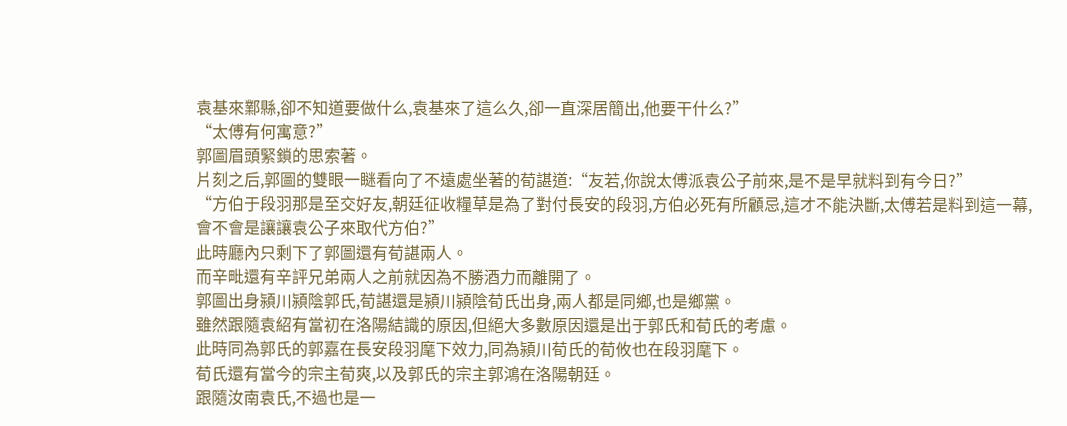袁基來鄴縣,卻不知道要做什么,袁基來了這么久,卻一直深居簡出,他要干什么?”
“太傅有何寓意?”
郭圖眉頭緊鎖的思索著。
片刻之后,郭圖的雙眼一瞇看向了不遠處坐著的荀諶道:“友若,你說太傅派袁公子前來,是不是早就料到有今日?”
“方伯于段羽那是至交好友,朝廷征收糧草是為了對付長安的段羽,方伯必死有所顧忌,這才不能決斷,太傅若是料到這一幕,會不會是讓讓袁公子來取代方伯?”
此時廳內只剩下了郭圖還有荀諶兩人。
而辛毗還有辛評兄弟兩人之前就因為不勝酒力而離開了。
郭圖出身潁川潁陰郭氏,荀諶還是潁川潁陰荀氏出身,兩人都是同鄉,也是鄉黨。
雖然跟隨袁紹有當初在洛陽結識的原因,但絕大多數原因還是出于郭氏和荀氏的考慮。
此時同為郭氏的郭嘉在長安段羽麾下效力,同為潁川荀氏的荀攸也在段羽麾下。
荀氏還有當今的宗主荀爽,以及郭氏的宗主郭鴻在洛陽朝廷。
跟隨汝南袁氏,不過也是一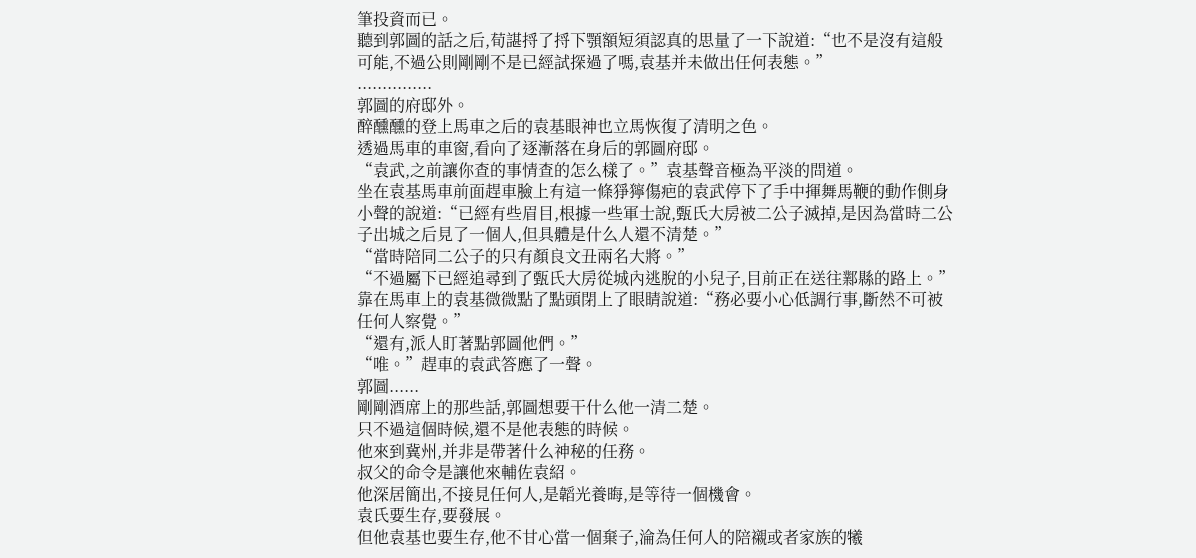筆投資而已。
聽到郭圖的話之后,荀諶捋了捋下顎額短須認真的思量了一下說道:“也不是沒有這般可能,不過公則剛剛不是已經試探過了嗎,袁基并未做出任何表態。”
...............
郭圖的府邸外。
醉醺醺的登上馬車之后的袁基眼神也立馬恢復了清明之色。
透過馬車的車窗,看向了逐漸落在身后的郭圖府邸。
“袁武,之前讓你查的事情查的怎么樣了。”袁基聲音極為平淡的問道。
坐在袁基馬車前面趕車臉上有這一條猙獰傷疤的袁武停下了手中揮舞馬鞭的動作側身小聲的說道:“已經有些眉目,根據一些軍士說,甄氏大房被二公子滅掉,是因為當時二公子出城之后見了一個人,但具體是什么人還不清楚。”
“當時陪同二公子的只有顏良文丑兩名大將。”
“不過屬下已經追尋到了甄氏大房從城內逃脫的小兒子,目前正在送往鄴縣的路上。”
靠在馬車上的袁基微微點了點頭閉上了眼睛說道:“務必要小心低調行事,斷然不可被任何人察覺。”
“還有,派人盯著點郭圖他們。”
“唯。”趕車的袁武答應了一聲。
郭圖......
剛剛酒席上的那些話,郭圖想要干什么他一清二楚。
只不過這個時候,還不是他表態的時候。
他來到冀州,并非是帶著什么神秘的任務。
叔父的命令是讓他來輔佐袁紹。
他深居簡出,不接見任何人,是韜光養晦,是等待一個機會。
袁氏要生存,要發展。
但他袁基也要生存,他不甘心當一個棄子,淪為任何人的陪襯或者家族的犧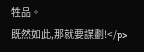牲品。
既然如此,那就要謀劃!</p>